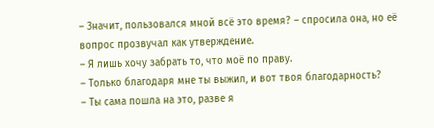– Значит, пользовался мной всё это время? – спросила она, но её вопрос прозвучал как утверждение.
– Я лишь хочу забрать то, что моё по праву.
– Только благодаря мне ты выжил, и вот твоя благодарность?
– Ты сама пошла на это, разве я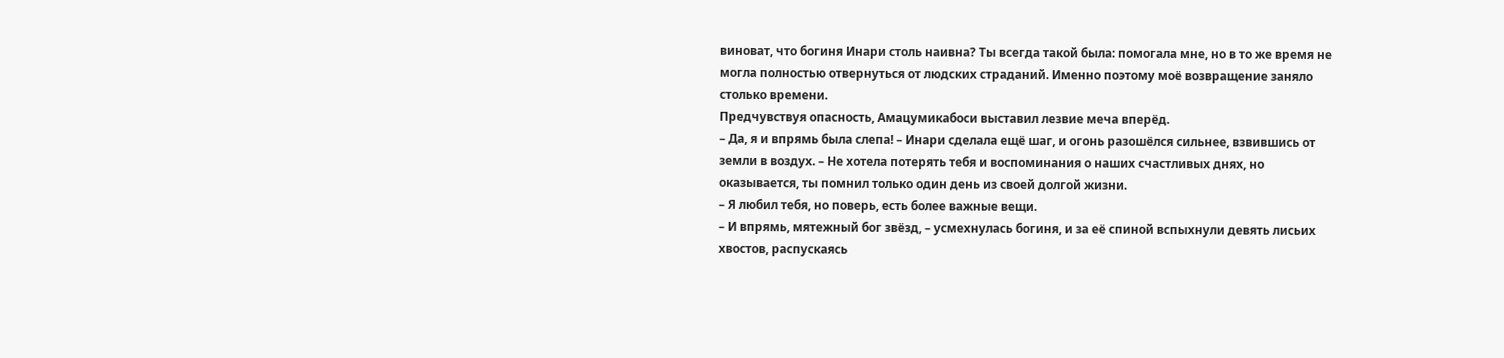виноват, что богиня Инари столь наивна? Ты всегда такой была: помогала мне, но в то же время не могла полностью отвернуться от людских страданий. Именно поэтому моё возвращение заняло столько времени.
Предчувствуя опасность, Амацумикабоси выставил лезвие меча вперёд.
– Да, я и впрямь была слепа! – Инари сделала ещё шаг, и огонь разошёлся сильнее, взвившись от земли в воздух. – Не хотела потерять тебя и воспоминания о наших счастливых днях, но оказывается, ты помнил только один день из своей долгой жизни.
– Я любил тебя, но поверь, есть более важные вещи.
– И впрямь, мятежный бог звёзд, – усмехнулась богиня, и за её спиной вспыхнули девять лисьих хвостов, распускаясь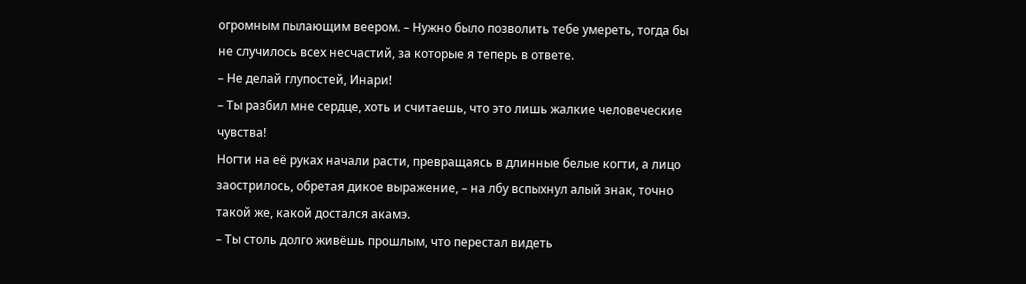огромным пылающим веером. – Нужно было позволить тебе умереть, тогда бы не случилось всех несчастий, за которые я теперь в ответе.
– Не делай глупостей, Инари!
– Ты разбил мне сердце, хоть и считаешь, что это лишь жалкие человеческие чувства!
Ногти на её руках начали расти, превращаясь в длинные белые когти, а лицо заострилось, обретая дикое выражение, – на лбу вспыхнул алый знак, точно такой же, какой достался акамэ.
– Ты столь долго живёшь прошлым, что перестал видеть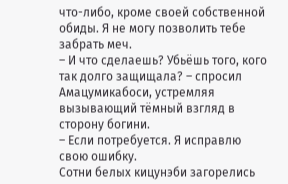что-либо, кроме своей собственной обиды. Я не могу позволить тебе забрать меч.
– И что сделаешь? Убьёшь того, кого так долго защищала? – спросил Амацумикабоси, устремляя вызывающий тёмный взгляд в сторону богини.
– Если потребуется. Я исправлю свою ошибку.
Сотни белых кицунэби загорелись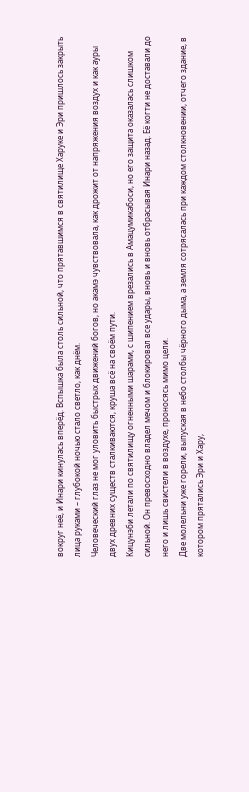вокруг неё, и Инари кинулась вперёд. Вспышка была столь сильной, что прятавшимся в святилище Харуке и Эри пришлось закрыть лица руками – глубокой ночью стало светло, как днём.
Человеческий глаз не мог уловить быстрых движений богов, но акамэ чувствовала, как дрожит от напряжения воздух и как ауры двух древних существ сталкиваются, круша всё на своём пути.
Кицунэби летали по святилищу огненными шарами, с шипением врезались в Амацумикабоси, но его защита оказалась слишком сильной. Он превосходно владел мечом и блокировал все удары, вновь и вновь отбрасывая Инари назад. Её когти не доставали до него и лишь свистели в воздухе, проносясь мимо цели.
Две молельни уже горели, выпуская в небо столбы чёрного дыма, а земля сотрясалась при каждом столкновении, отчего здание, в котором прятались Эри и Хару,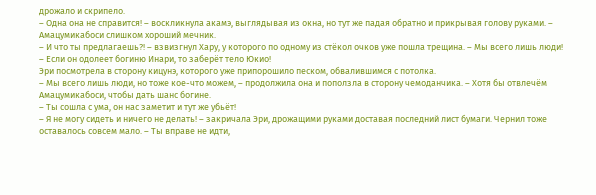дрожало и скрипело.
– Одна она не справится! – воскликнула акамэ, выглядывая из окна, но тут же падая обратно и прикрывая голову руками. – Амацумикабоси слишком хороший мечник.
– И что ты предлагаешь?! – взвизгнул Хару, у которого по одному из стёкол очков уже пошла трещина. – Мы всего лишь люди!
– Если он одолеет богиню Инари, то заберёт тело Юкио!
Эри посмотрела в сторону кицунэ, которого уже припорошило песком, обвалившимся с потолка.
– Мы всего лишь люди, но тоже кое-что можем, – продолжила она и поползла в сторону чемоданчика. – Хотя бы отвлечём Амацумикабоси, чтобы дать шанс богине.
– Ты сошла с ума, он нас заметит и тут же убьёт!
– Я не могу сидеть и ничего не делать! – закричала Эри, дрожащими руками доставая последний лист бумаги. Чернил тоже оставалось совсем мало. – Ты вправе не идти,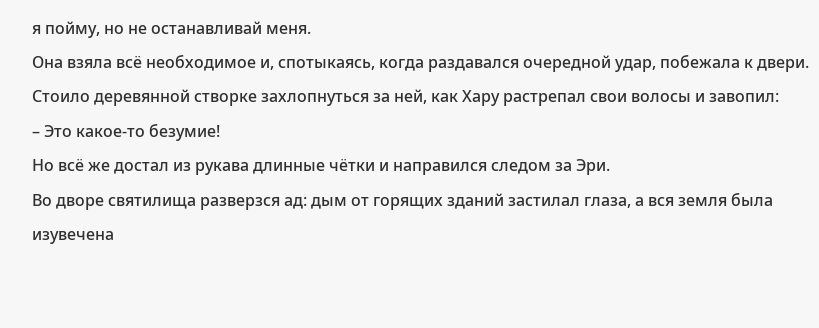я пойму, но не останавливай меня.
Она взяла всё необходимое и, спотыкаясь, когда раздавался очередной удар, побежала к двери. Стоило деревянной створке захлопнуться за ней, как Хару растрепал свои волосы и завопил:
– Это какое-то безумие!
Но всё же достал из рукава длинные чётки и направился следом за Эри.
Во дворе святилища разверзся ад: дым от горящих зданий застилал глаза, а вся земля была изувечена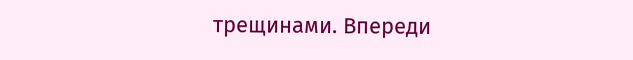трещинами. Впереди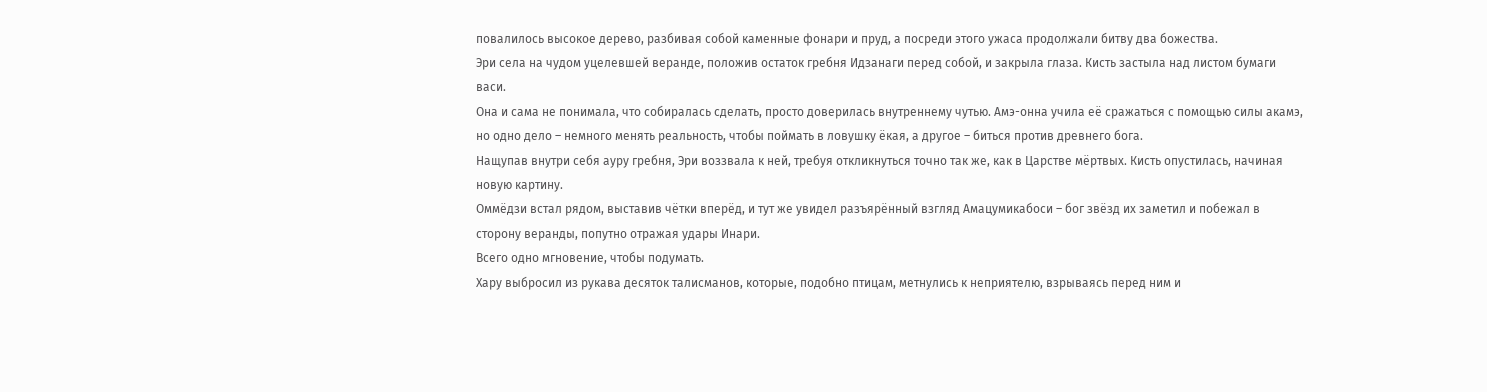повалилось высокое дерево, разбивая собой каменные фонари и пруд, а посреди этого ужаса продолжали битву два божества.
Эри села на чудом уцелевшей веранде, положив остаток гребня Идзанаги перед собой, и закрыла глаза. Кисть застыла над листом бумаги васи.
Она и сама не понимала, что собиралась сделать, просто доверилась внутреннему чутью. Амэ-онна учила её сражаться с помощью силы акамэ, но одно дело – немного менять реальность, чтобы поймать в ловушку ёкая, а другое – биться против древнего бога.
Нащупав внутри себя ауру гребня, Эри воззвала к ней, требуя откликнуться точно так же, как в Царстве мёртвых. Кисть опустилась, начиная новую картину.
Оммёдзи встал рядом, выставив чётки вперёд, и тут же увидел разъярённый взгляд Амацумикабоси – бог звёзд их заметил и побежал в сторону веранды, попутно отражая удары Инари.
Всего одно мгновение, чтобы подумать.
Хару выбросил из рукава десяток талисманов, которые, подобно птицам, метнулись к неприятелю, взрываясь перед ним и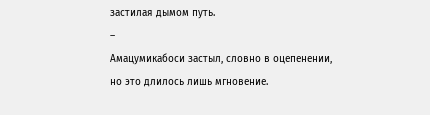застилая дымом путь.
–
Амацумикабоси застыл, словно в оцепенении, но это длилось лишь мгновение.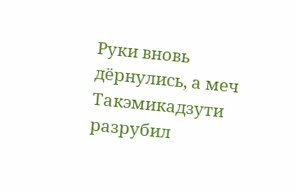Руки вновь дёрнулись, а меч Такэмикадзути разрубил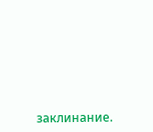заклинание.